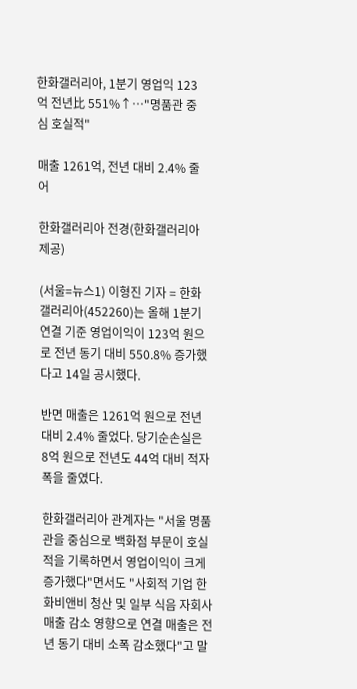한화갤러리아, 1분기 영업익 123억 전년比 551%↑…"명품관 중심 호실적"

매출 1261억, 전년 대비 2.4% 줄어

한화갤러리아 전경(한화갤러리아 제공)

(서울=뉴스1) 이형진 기자 = 한화갤러리아(452260)는 올해 1분기 연결 기준 영업이익이 123억 원으로 전년 동기 대비 550.8% 증가했다고 14일 공시했다.

반면 매출은 1261억 원으로 전년 대비 2.4% 줄었다. 당기순손실은 8억 원으로 전년도 44억 대비 적자 폭을 줄였다.

한화갤러리아 관계자는 "서울 명품관을 중심으로 백화점 부문이 호실적을 기록하면서 영업이익이 크게 증가했다"면서도 "사회적 기업 한화비앤비 청산 및 일부 식음 자회사 매출 감소 영향으로 연결 매출은 전년 동기 대비 소폭 감소했다"고 말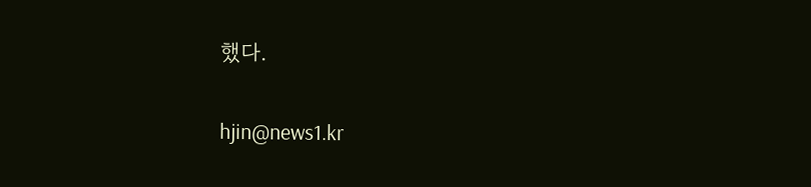했다.

hjin@news1.kr